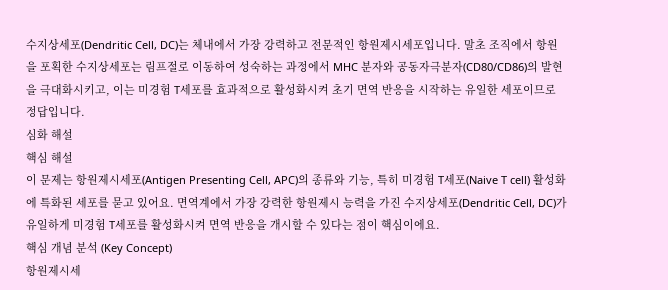수지상세포(Dendritic Cell, DC)는 체내에서 가장 강력하고 전문적인 항원제시세포입니다. 말초 조직에서 항원을 포획한 수지상세포는 림프절로 이동하여 성숙하는 과정에서 MHC 분자와 공동자극분자(CD80/CD86)의 발현을 극대화시키고, 이는 미경험 T세포를 효과적으로 활성화시켜 초기 면역 반응을 시작하는 유일한 세포이므로 정답입니다.
심화 해설
핵심 해설
이 문제는 항원제시세포(Antigen Presenting Cell, APC)의 종류와 기능, 특히 미경험 T세포(Naive T cell) 활성화에 특화된 세포를 묻고 있어요. 면역계에서 가장 강력한 항원제시 능력을 가진 수지상세포(Dendritic Cell, DC)가 유일하게 미경험 T세포를 활성화시켜 면역 반응을 개시할 수 있다는 점이 핵심이에요.
핵심 개념 분석 (Key Concept)
항원제시세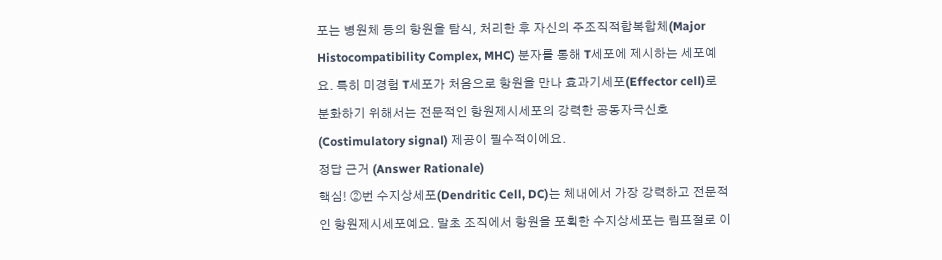포는 병원체 등의 항원을 탐식, 처리한 후 자신의 주조직적합복합체(Major Histocompatibility Complex, MHC) 분자를 통해 T세포에 제시하는 세포예요. 특히 미경험 T세포가 처음으로 항원을 만나 효과기세포(Effector cell)로 분화하기 위해서는 전문적인 항원제시세포의 강력한 공동자극신호(Costimulatory signal) 제공이 필수적이에요.
정답 근거 (Answer Rationale)
핵심! ②번 수지상세포(Dendritic Cell, DC)는 체내에서 가장 강력하고 전문적인 항원제시세포예요. 말초 조직에서 항원을 포획한 수지상세포는 림프절로 이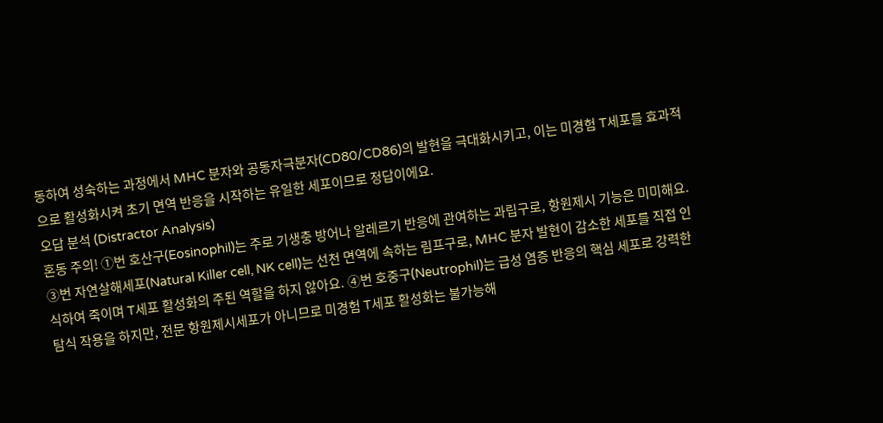동하여 성숙하는 과정에서 MHC 분자와 공동자극분자(CD80/CD86)의 발현을 극대화시키고, 이는 미경험 T세포를 효과적으로 활성화시켜 초기 면역 반응을 시작하는 유일한 세포이므로 정답이에요.
오답 분석 (Distractor Analysis)
혼동 주의! ①번 호산구(Eosinophil)는 주로 기생충 방어나 알레르기 반응에 관여하는 과립구로, 항원제시 기능은 미미해요. ③번 자연살해세포(Natural Killer cell, NK cell)는 선천 면역에 속하는 림프구로, MHC 분자 발현이 감소한 세포를 직접 인식하여 죽이며 T세포 활성화의 주된 역할을 하지 않아요. ④번 호중구(Neutrophil)는 급성 염증 반응의 핵심 세포로 강력한 탐식 작용을 하지만, 전문 항원제시세포가 아니므로 미경험 T세포 활성화는 불가능해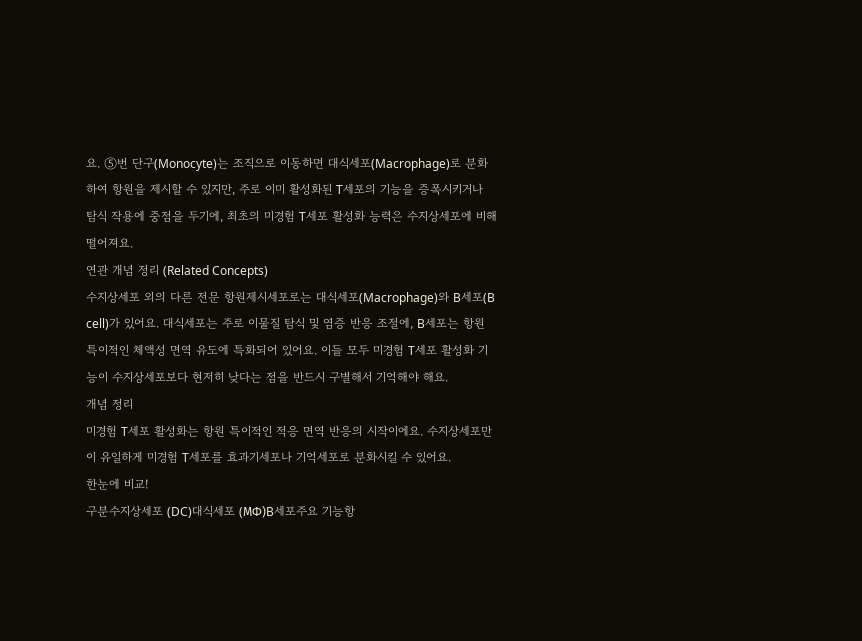요. ⑤번 단구(Monocyte)는 조직으로 이동하면 대식세포(Macrophage)로 분화하여 항원을 제시할 수 있지만, 주로 이미 활성화된 T세포의 기능을 증폭시키거나 탐식 작용에 중점을 두기에, 최초의 미경험 T세포 활성화 능력은 수지상세포에 비해 떨어져요.
연관 개념 정리 (Related Concepts)
수지상세포 외의 다른 전문 항원제시세포로는 대식세포(Macrophage)와 B세포(B cell)가 있어요. 대식세포는 주로 이물질 탐식 및 염증 반응 조절에, B세포는 항원 특이적인 체액성 면역 유도에 특화되어 있어요. 이들 모두 미경험 T세포 활성화 기능이 수지상세포보다 현저히 낮다는 점을 반드시 구별해서 기억해야 해요.
개념 정리
미경험 T세포 활성화는 항원 특이적인 적응 면역 반응의 시작이에요. 수지상세포만이 유일하게 미경험 T세포를 효과기세포나 기억세포로 분화시킬 수 있어요.
한눈에 비교!
구분수지상세포 (DC)대식세포 (MΦ)B세포주요 기능항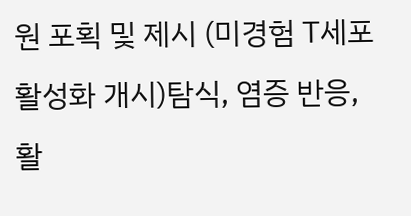원 포획 및 제시 (미경험 T세포 활성화 개시)탐식, 염증 반응, 활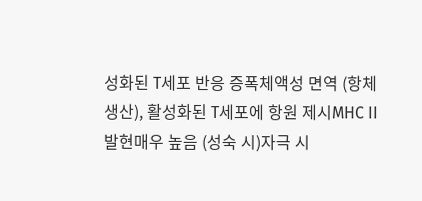성화된 T세포 반응 증폭체액성 면역 (항체 생산), 활성화된 T세포에 항원 제시MHC II 발현매우 높음 (성숙 시)자극 시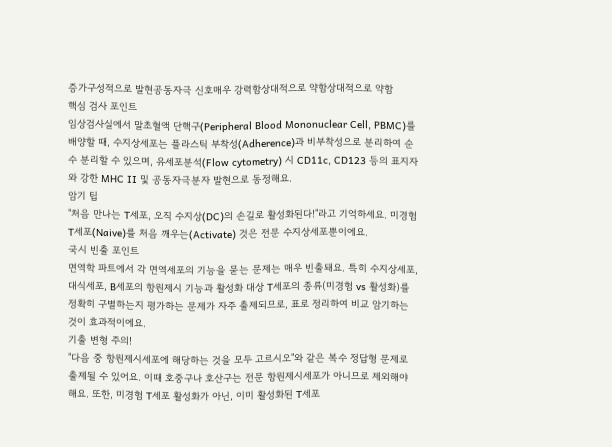증가구성적으로 발현공동자극 신호매우 강력함상대적으로 약함상대적으로 약함
핵심 검사 포인트
임상검사실에서 말초혈액 단핵구(Peripheral Blood Mononuclear Cell, PBMC)를 배양할 때, 수지상세포는 플라스틱 부착성(Adherence)과 비부착성으로 분리하여 순수 분리할 수 있으며, 유세포분석(Flow cytometry) 시 CD11c, CD123 등의 표지자와 강한 MHC II 및 공동자극분자 발현으로 동정해요.
암기 팁
"처음 만나는 T세포, 오직 수지상(DC)의 손길로 활성화된다!"라고 기억하세요. 미경험 T세포(Naive)를 처음 깨우는(Activate) 것은 전문 수지상세포뿐이에요.
국시 빈출 포인트
면역학 파트에서 각 면역세포의 기능을 묻는 문제는 매우 빈출돼요. 특히 수지상세포, 대식세포, B세포의 항원제시 기능과 활성화 대상 T세포의 종류(미경험 vs 활성화)를 정확히 구별하는지 평가하는 문제가 자주 출제되므로, 표로 정리하여 비교 암기하는 것이 효과적이에요.
기출 변형 주의!
"다음 중 항원제시세포에 해당하는 것을 모두 고르시오"와 같은 복수 정답형 문제로 출제될 수 있어요. 이때 호중구나 호산구는 전문 항원제시세포가 아니므로 제외해야 해요. 또한, 미경험 T세포 활성화가 아닌, 이미 활성화된 T세포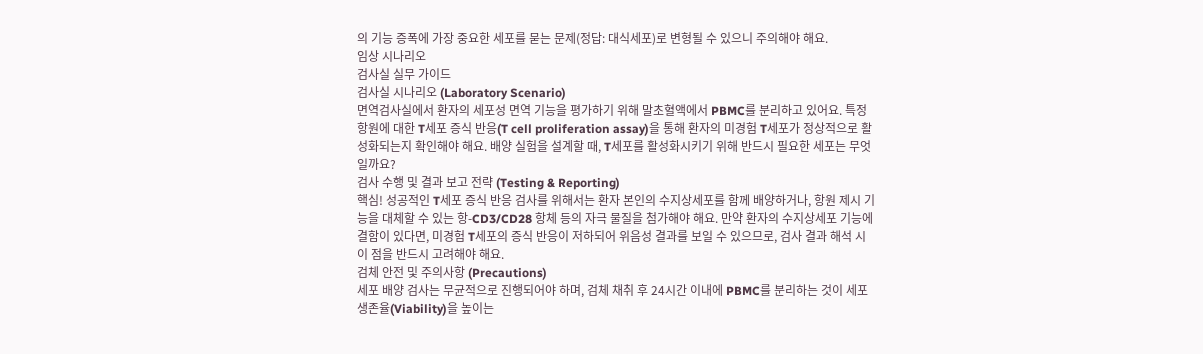의 기능 증폭에 가장 중요한 세포를 묻는 문제(정답: 대식세포)로 변형될 수 있으니 주의해야 해요.
임상 시나리오
검사실 실무 가이드
검사실 시나리오 (Laboratory Scenario)
면역검사실에서 환자의 세포성 면역 기능을 평가하기 위해 말초혈액에서 PBMC를 분리하고 있어요. 특정 항원에 대한 T세포 증식 반응(T cell proliferation assay)을 통해 환자의 미경험 T세포가 정상적으로 활성화되는지 확인해야 해요. 배양 실험을 설계할 때, T세포를 활성화시키기 위해 반드시 필요한 세포는 무엇일까요?
검사 수행 및 결과 보고 전략 (Testing & Reporting)
핵심! 성공적인 T세포 증식 반응 검사를 위해서는 환자 본인의 수지상세포를 함께 배양하거나, 항원 제시 기능을 대체할 수 있는 항-CD3/CD28 항체 등의 자극 물질을 첨가해야 해요. 만약 환자의 수지상세포 기능에 결함이 있다면, 미경험 T세포의 증식 반응이 저하되어 위음성 결과를 보일 수 있으므로, 검사 결과 해석 시 이 점을 반드시 고려해야 해요.
검체 안전 및 주의사항 (Precautions)
세포 배양 검사는 무균적으로 진행되어야 하며, 검체 채취 후 24시간 이내에 PBMC를 분리하는 것이 세포 생존율(Viability)을 높이는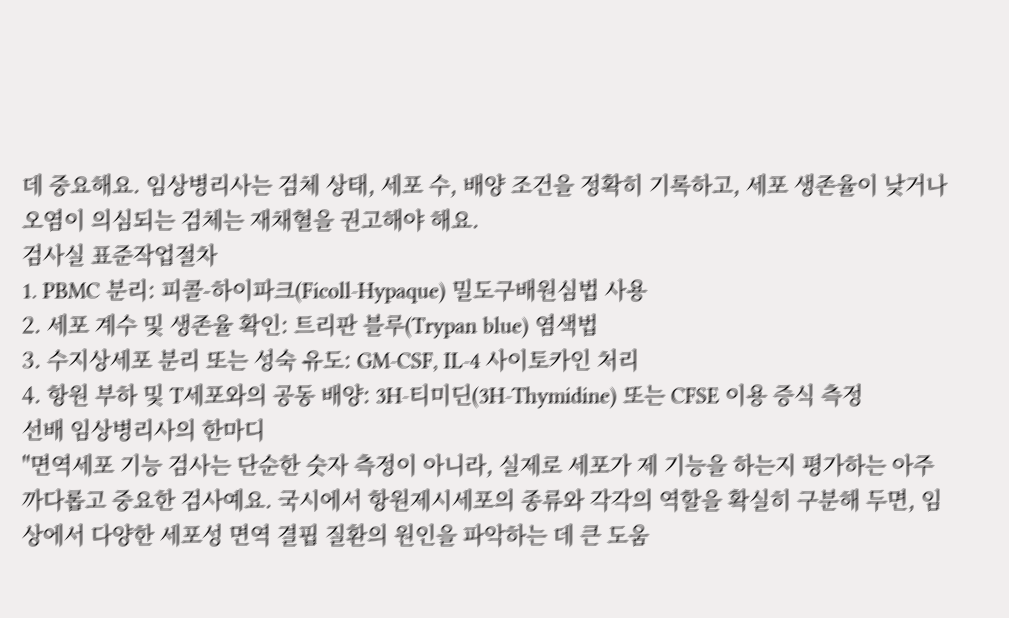데 중요해요. 임상병리사는 검체 상태, 세포 수, 배양 조건을 정확히 기록하고, 세포 생존율이 낮거나 오염이 의심되는 검체는 재채혈을 권고해야 해요.
검사실 표준작업절차
1. PBMC 분리: 피콜-하이파크(Ficoll-Hypaque) 밀도구배원심법 사용
2. 세포 계수 및 생존율 확인: 트리판 블루(Trypan blue) 염색법
3. 수지상세포 분리 또는 성숙 유도: GM-CSF, IL-4 사이토카인 처리
4. 항원 부하 및 T세포와의 공동 배양: 3H-티미딘(3H-Thymidine) 또는 CFSE 이용 증식 측정
선배 임상병리사의 한마디
"면역세포 기능 검사는 단순한 숫자 측정이 아니라, 실제로 세포가 제 기능을 하는지 평가하는 아주 까다롭고 중요한 검사예요. 국시에서 항원제시세포의 종류와 각각의 역할을 확실히 구분해 두면, 임상에서 다양한 세포성 면역 결핍 질환의 원인을 파악하는 데 큰 도움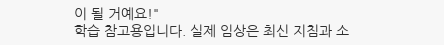이 될 거예요!"
학습 참고용입니다. 실제 임상은 최신 지침과 소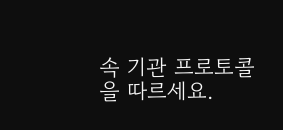속 기관 프로토콜을 따르세요.